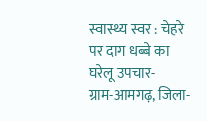स्वास्थ्य स्वर : चेहरे पर दाग धब्बे का घरेलू उपचार-
ग्राम-आमगढ़, जिला-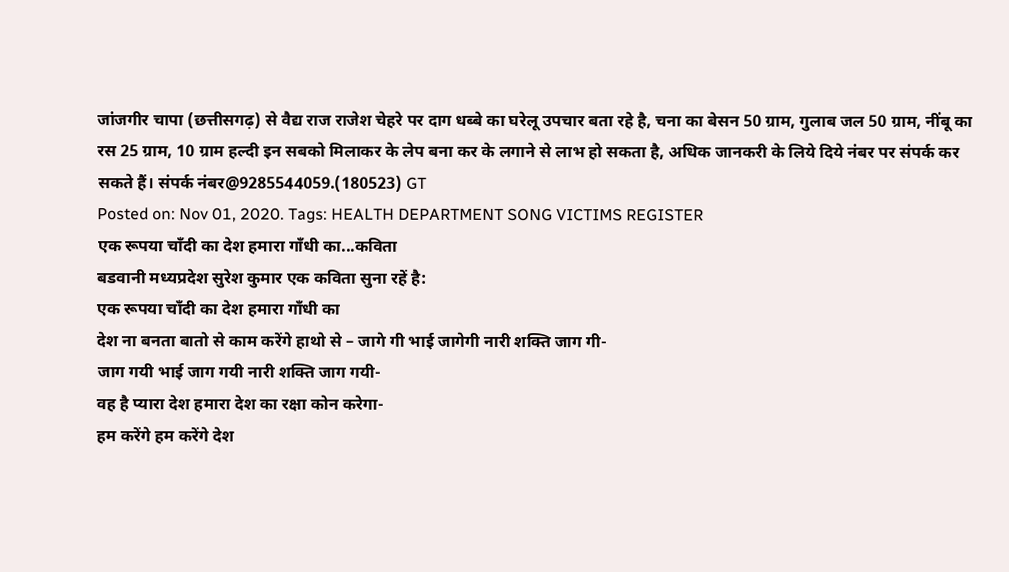जांजगीर चापा (छत्तीसगढ़) से वैद्य राज राजेश चेहरे पर दाग धब्बे का घरेलू उपचार बता रहे है, चना का बेसन 50 ग्राम, गुलाब जल 50 ग्राम, नींबू का रस 25 ग्राम, 10 ग्राम हल्दी इन सबको मिलाकर के लेप बना कर के लगाने से लाभ हो सकता है, अधिक जानकरी के लिये दिये नंबर पर संपर्क कर सकते हैं। संपर्क नंबर@9285544059.(180523) GT
Posted on: Nov 01, 2020. Tags: HEALTH DEPARTMENT SONG VICTIMS REGISTER
एक रूपया चाँदी का देश हमारा गाँधी का...कविता
बडवानी मध्यप्रदेश सुरेश कुमार एक कविता सुना रहें है:
एक रूपया चाँदी का देश हमारा गाँधी का
देश ना बनता बातो से काम करेंगे हाथो से – जागे गी भाई जागेगी नारी शक्ति जाग गी-
जाग गयी भाई जाग गयी नारी शक्ति जाग गयी-
वह है प्यारा देश हमारा देश का रक्षा कोन करेगा-
हम करेंगे हम करेंगे देश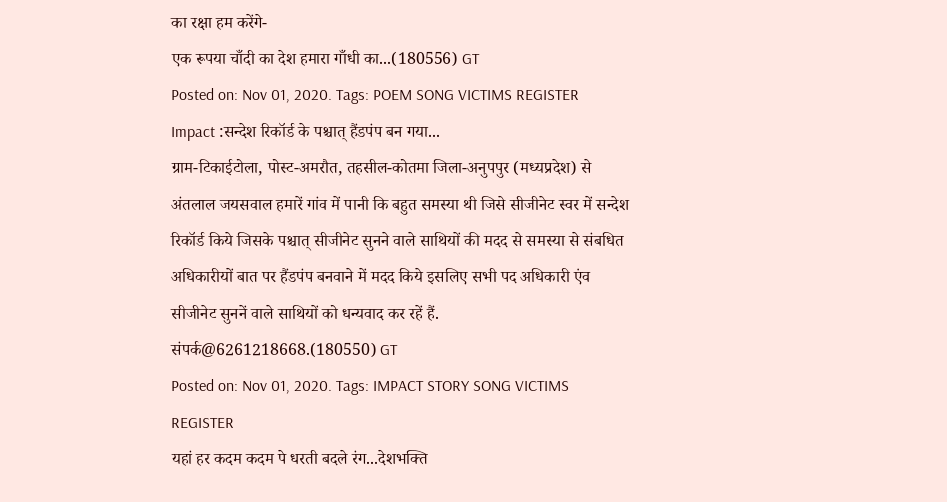का रक्षा हम करेंगे-
एक रूपया चाँदी का देश हमारा गाँधी का...(180556) GT
Posted on: Nov 01, 2020. Tags: POEM SONG VICTIMS REGISTER
Impact :सन्देश रिकॉर्ड के पश्चात् हैंडपंप बन गया...
ग्राम-टिकाईटोला, पोस्ट-अमरौत, तहसील-कोतमा जिला-अनुपपुर (मध्यप्रदेश) से अंतलाल जयसवाल हमारें गांव में पानी कि बहुत समस्या थी जिसे सीजीनेट स्वर में सन्देश रिकॉर्ड किये जिसके पश्चात् सीजीनेट सुनने वाले साथियों की मदद से समस्या से संबधित अधिकारीयों बात पर हैंडपंप बनवाने में मदद किये इसलिए सभी पद अधिकारी एंव सीजीनेट सुननें वाले साथियों को धन्यवाद कर रहें हैं. संपर्क@6261218668.(180550) GT
Posted on: Nov 01, 2020. Tags: IMPACT STORY SONG VICTIMS REGISTER
यहां हर कदम कदम पे धरती बदले रंग...देशभक्ति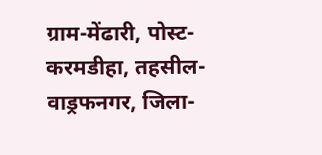ग्राम-मेंढारी, पोस्ट-करमडीहा, तहसील-वाड्रफनगर, जिला-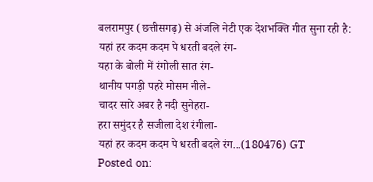बलरामपुर (छत्तीसगढ़) से अंजलि नेटी एक देशभक्ति गीत सुना रही है:
यहां हर कदम कदम पे धरती बदले रंग-
यहा के बोली में रंगोली सात रंग-
थानीय पगड़ी पहरे मोसम नीले-
चादर सारे अबर है नदी सुनेहरा-
हरा समुंदर है सजीला देश रंगीला-
यहां हर कदम कदम पे धरती बदले रंग...(180476) GT
Posted on: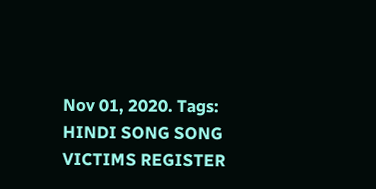Nov 01, 2020. Tags: HINDI SONG SONG VICTIMS REGISTER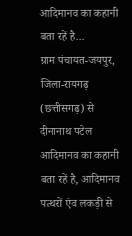आदिमानव का कहानी बता रहें है...
ग्राम पंचायत-जयपुर, जिला-रायगढ़ (छत्तीसगढ़) से दीनानाथ पटेल आदिमानव का कहानी बता रहें है, आदिमानव पत्थरों एंव लकड़ी से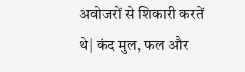अवोजरों से शिकारी करतें थे| कंद मुल, फल और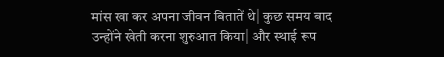मांस खा कर अपना जीवन बितातें थे| कुछ समय बाद उन्होंने खेती करना शुरुआत किया| और स्थाई रूप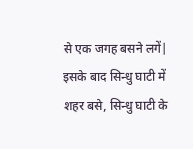से एक जगह बसने लगें| इसके बाद सिन्धु घाटी में शहर बसे, सिन्धु घाटी के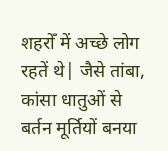शहरोँ में अच्छे लोग रहतें थे| जैसे तांबा, कांसा धातुओं से बर्तन मूर्तियों बनया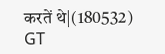करतें थे|(180532) GT